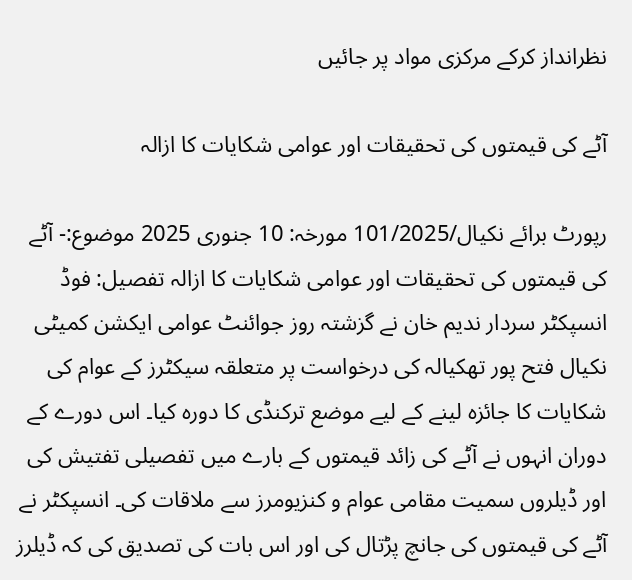نظرانداز کرکے مرکزی مواد پر جائیں

آٹے کی قیمتوں کی تحقیقات اور عوامی شکایات کا ازالہ

رپورٹ برائے نکیال/101/2025 مورخہ: 10 جنوری 2025 موضوع:- آٹے کی قیمتوں کی تحقیقات اور عوامی شکایات کا ازالہ تفصیل: فوڈ انسپکٹر سردار ندیم خان نے گزشتہ روز جوائنٹ عوامی ایکشن کمیٹی نکیال فتح پور تھکیالہ کی درخواست پر متعلقہ سیکٹرز کے عوام کی شکایات کا جائزہ لینے کے لیے موضع ترکنڈی کا دورہ کیا۔ اس دورے کے دوران انہوں نے آٹے کی زائد قیمتوں کے بارے میں تفصیلی تفتیش کی اور ڈیلروں سمیت مقامی عوام و کنزیومرز سے ملاقات کی۔ انسپکٹر نے آٹے کی قیمتوں کی جانچ پڑتال کی اور اس بات کی تصدیق کی کہ ڈیلرز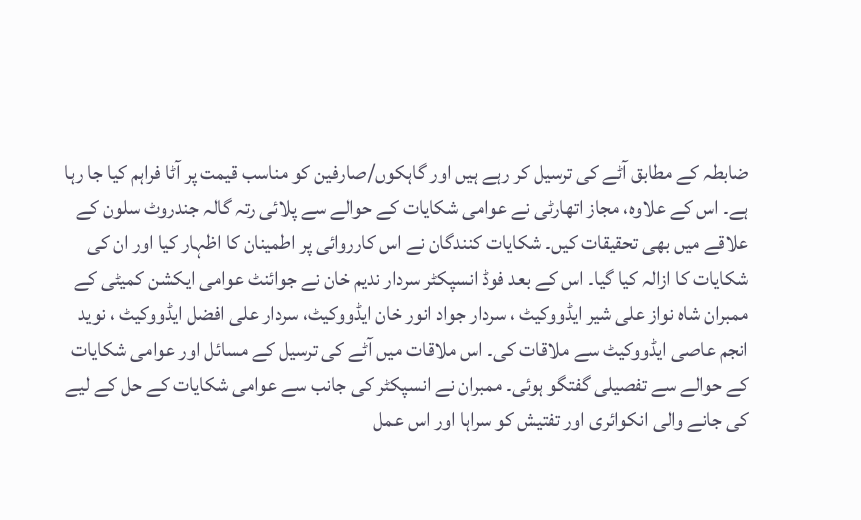ضابطہ کے مطابق آٹے کی ترسیل کر رہے ہیں اور گاہکوں/صارفین کو مناسب قیمت پر آٹا فراہم کیا جا رہا ہے۔ اس کے علاوہ، مجاز اتھارٹی نے عوامی شکایات کے حوالے سے پلائی رتہ گالہ جندروٹ سلون کے علاقے میں بھی تحقیقات کیں۔ شکایات کنندگان نے اس کارروائی پر اطمینان کا اظہار کیا اور ان کی شکایات کا ازالہ کیا گیا۔ اس کے بعد فوڈ انسپکٹر سردار ندیم خان نے جوائنٹ عوامی ایکشن کمیٹی کے ممبران شاہ نواز علی شیر ایڈووکیٹ ، سردار جواد انور خان ایڈووکیٹ، سردار علی افضل ایڈووکیٹ ، نوید انجم عاصی ایڈووکیٹ سے ملاقات کی۔ اس ملاقات میں آٹے کی ترسیل کے مسائل اور عوامی شکایات کے حوالے سے تفصیلی گفتگو ہوئی۔ ممبران نے انسپکٹر کی جانب سے عوامی شکایات کے حل کے لیے کی جانے والی انکوائری اور تفتیش کو سراہا اور اس عمل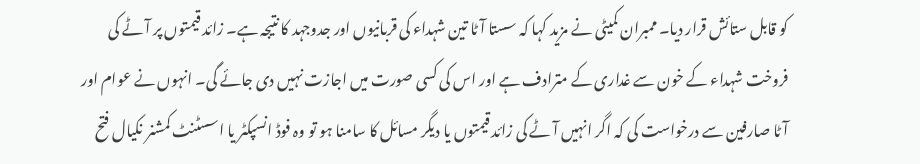کو قابل ستائش قرار دیا۔ ممبران کمیٹی نے مزید کہا کہ سستا آٹا تین شہداء کی قربانیوں اور جدوجہد کا نتیجہ ہے۔ زائد قیمتوں پر آٹے کی فروخت شہداء کے خون سے غداری کے مترادف ہے اور اس کی کسی صورت میں اجازت نہیں دی جائے گی۔ انہوں نے عوام اور آٹا صارفین سے درخواست کی کہ اگر انہیں آٹے کی زائد قیمتوں یا دیگر مسائل کا سامنا ہو تو وہ فوڈ انسپکٹر یا اسسٹنٹ کمشنر نکیال فتح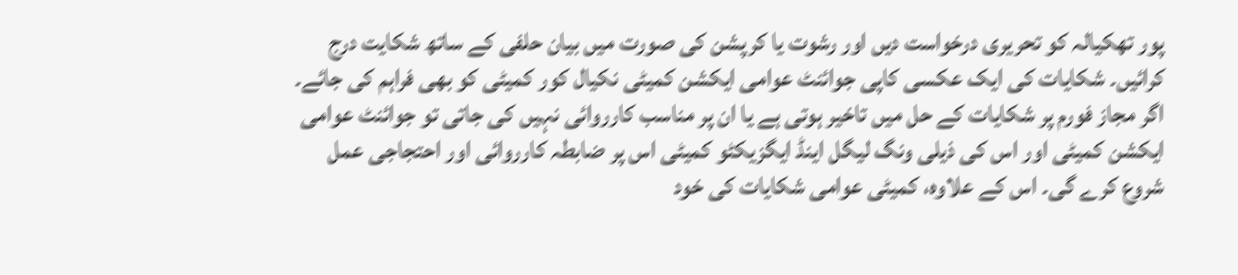پور تھکیالہ کو تحریری درخواست دیں اور رشوت یا کرپشن کی صورت میں بیان حلفی کے ساتھ شکایت درج کرائیں۔ شکایات کی ایک عکسی کاپی جوائنٹ عوامی ایکشن کمیٹی نکیال کور کمیٹی کو بھی فراہم کی جائے۔ اگر مجاز فورم پر شکایات کے حل میں تاخیر ہوتی ہے یا ان پر مناسب کارروائی نہیں کی جاتی تو جوائنٹ عوامی ایکشن کمیٹی اور اس کی ذیلی ونگ لیگل اینڈ ایگزیکٹو کمیٹی اس پر ضابطہ کارروائی اور احتجاجی عمل شروع کرے گی۔ اس کے علاوہ، کمیٹی عوامی شکایات کی خود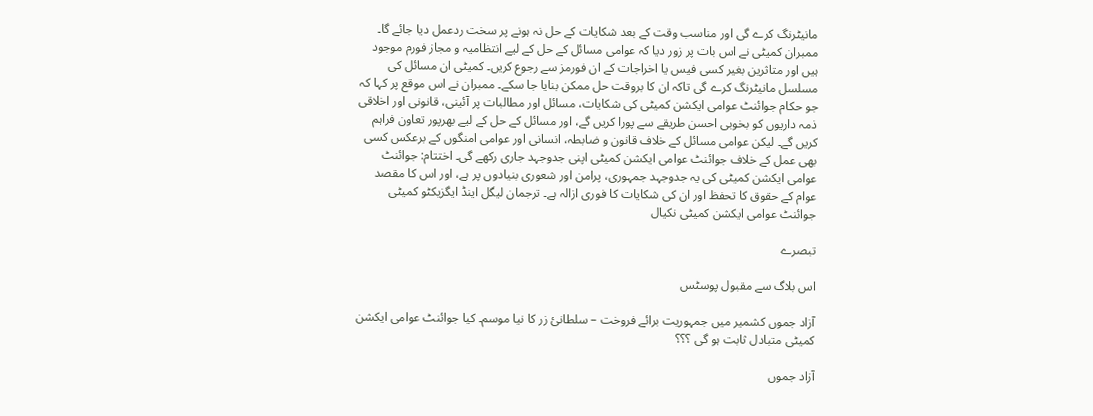مانیٹرنگ کرے گی اور مناسب وقت کے بعد شکایات کے حل نہ ہونے پر سخت ردعمل دیا جائے گا۔ ممبران کمیٹی نے اس بات پر زور دیا کہ عوامی مسائل کے حل کے لیے انتظامیہ و مجاز فورم موجود ہیں اور متاثرین بغیر کسی فیس یا اخراجات کے ان فورمز سے رجوع کریں۔ کمیٹی ان مسائل کی مسلسل مانیٹرنگ کرے گی تاکہ ان کا بروقت حل ممکن بنایا جا سکے۔ ممبران نے اس موقع پر کہا کہ جو حکام جوائنٹ عوامی ایکشن کمیٹی کی شکایات، مسائل اور مطالبات پر آئینی، قانونی اور اخلاقی ذمہ داریوں کو بخوبی احسن طریقے سے پورا کریں گے، اور مسائل کے حل کے لیے بھرپور تعاون فراہم کریں گے۔ لیکن عوامی مسائل کے خلاف قانون و ضابطہ، انسانی اور عوامی امنگوں کے برعکس کسی بھی عمل کے خلاف جوائنٹ عوامی ایکشن کمیٹی اپنی جدوجہد جاری رکھے گی۔ اختتام: جوائنٹ عوامی ایکشن کمیٹی کی یہ جدوجہد جمہوری، پرامن اور شعوری بنیادوں پر ہے، اور اس کا مقصد عوام کے حقوق کا تحفظ اور ان کی شکایات کا فوری ازالہ ہے۔ ترجمان لیگل اینڈ ایگزیکٹو کمیٹی جوائنٹ عوامی ایکشن کمیٹی نکیال

تبصرے

اس بلاگ سے مقبول پوسٹس

آزاد جموں کشمیر میں جمہوریت برائے فروخت – سلطانیٔ زر کا نیا موسم۔ کیا جوائنٹ عوامی ایکشن کمیٹی متبادل ثابت ہو گی ؟؟؟

آزاد جموں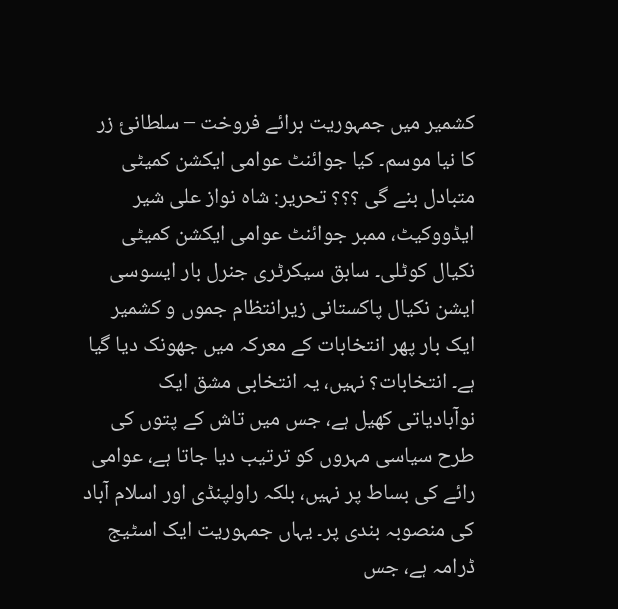کشمیر میں جمہوریت برائے فروخت – سلطانیٔ زر کا نیا موسم۔ کیا جوائنٹ عوامی ایکشن کمیٹی متبادل بنے گی ؟؟؟ تحریر: شاہ نواز علی شیر ایڈووکیٹ، ممبر جوائنٹ عوامی ایکشن کمیٹی نکیال کوٹلی۔ سابق سیکرٹری جنرل بار ایسوسی ایشن نکیال پاکستانی زیرانتظام جموں و کشمیر ایک بار پھر انتخابات کے معرکہ میں جھونک دیا گیا ہے۔ انتخابات؟ نہیں، یہ انتخابی مشق ایک نوآبادیاتی کھیل ہے، جس میں تاش کے پتوں کی طرح سیاسی مہروں کو ترتیب دیا جاتا ہے، عوامی رائے کی بساط پر نہیں، بلکہ راولپنڈی اور اسلام آباد کی منصوبہ بندی پر۔ یہاں جمہوریت ایک اسٹیج ڈرامہ ہے، جس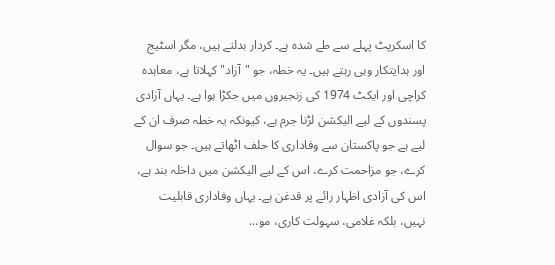کا اسکرپٹ پہلے سے طے شدہ ہے۔ کردار بدلتے ہیں، مگر اسٹیج اور ہدایتکار وہی رہتے ہیں۔ یہ خطہ، جو "آزاد" کہلاتا ہے، معاہدہ کراچی اور ایکٹ 1974 کی زنجیروں میں جکڑا ہوا ہے۔ یہاں آزادی پسندوں کے لیے الیکشن لڑنا جرم ہے، کیونکہ یہ خطہ صرف ان کے لیے ہے جو پاکستان سے وفاداری کا حلف اٹھاتے ہیں۔ جو سوال کرے، جو مزاحمت کرے، اس کے لیے الیکشن میں داخلہ بند ہے، اس کی آزادی اظہار رائے پر قدغن ہے۔ یہاں وفاداری قابلیت نہیں، بلکہ غلامی، سہولت کاری، مو...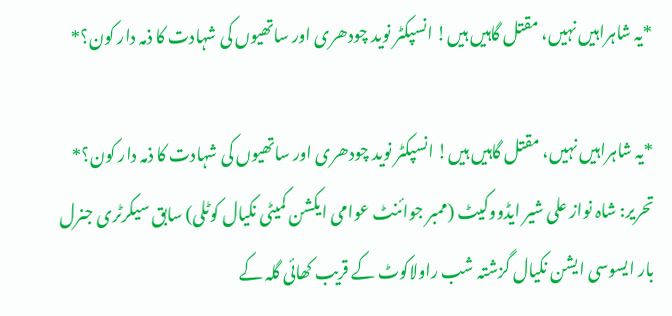*یہ شاہراہیں نہیں، مقتل گاہیں ہیں! انسپکٹر نوید چودھری اور ساتھیوں کی شہادت کا ذمہ دار کون؟*

*یہ شاہراہیں نہیں، مقتل گاہیں ہیں! انسپکٹر نوید چودھری اور ساتھیوں کی شہادت کا ذمہ دار کون؟* تحریر: شاہ نواز علی شیر ایڈووکیٹ (ممبر جوائنٹ عوامی ایکشن کمیٹی نکیال کوٹلی) سابق سیکرٹری جنرل بار ایسوسی ایشن نکیال گزشتہ شب راولاکوٹ کے قریب کھائی گلہ کے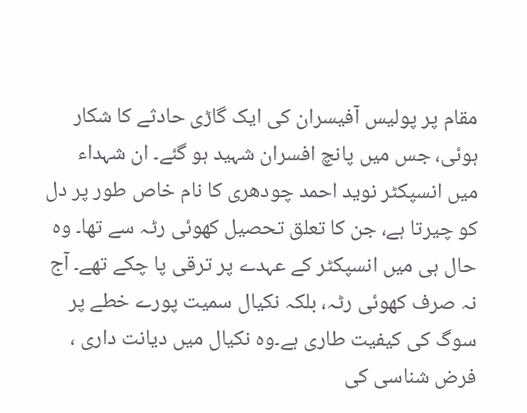مقام پر پولیس آفیسران کی ایک گاڑی حادثے کا شکار ہوئی، جس میں پانچ افسران شہید ہو گئے۔ ان شہداء میں انسپکٹر نوید احمد چودھری کا نام خاص طور پر دل کو چیرتا ہے، جن کا تعلق تحصیل کھوئی رٹہ سے تھا۔ وہ حال ہی میں انسپکٹر کے عہدے پر ترقی پا چکے تھے۔ آج نہ صرف کھوئی رٹہ، بلکہ نکیال سمیت پورے خطے پر سوگ کی کیفیت طاری ہے۔وہ نکیال میں دیانت داری ، فرض شناسی کی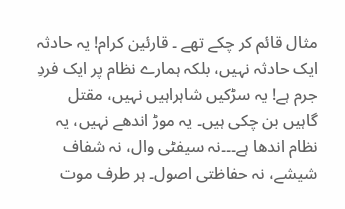مثال قائم کر چکے تھے ۔ قارئین کرام! یہ حادثہ ایک حادثہ نہیں، بلکہ ہمارے نظام پر ایک فردِ جرم ہے! یہ سڑکیں شاہراہیں نہیں، مقتل گاہیں بن چکی ہیں۔ یہ موڑ اندھے نہیں، یہ نظام اندھا ہے۔۔۔نہ سیفٹی وال، نہ شفاف شیشے، نہ حفاظتی اصول۔ ہر طرف موت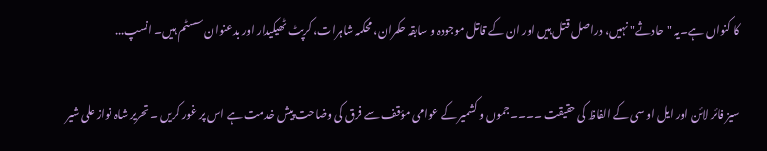کا کنواں ہے۔یہ "حادثے" نہیں، دراصل قتل ہیں اور ان کے قاتل موجودہ و سابقہ حکمران، محکمہ شاہرات، کرپٹ ٹھیکیدار اور بدعنوان سسٹم ہیں۔ انسپ...

سیز فائر لائن اور ایل او سی کے الفاظ کی حقیقت ۔۔۔۔جموں و کشمیر کے عوامی مؤقف سے فرق کی وضاحت پیش خدمت ہے اس پر غور کریں ۔ تحریر شاہ نواز علی شیر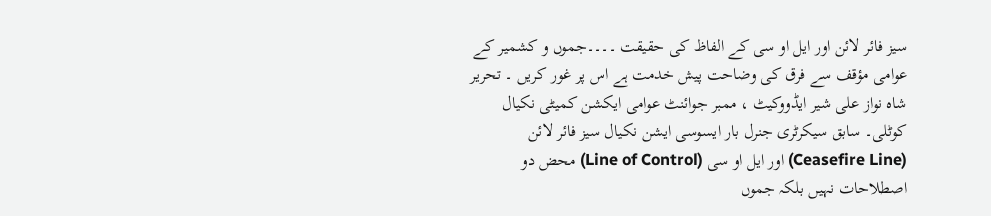سیز فائر لائن اور ایل او سی کے الفاظ کی حقیقت ۔۔۔۔جموں و کشمیر کے عوامی مؤقف سے فرق کی وضاحت پیش خدمت ہے اس پر غور کریں ۔ تحریر شاہ نواز علی شیر ایڈووکیٹ ، ممبر جوائنٹ عوامی ایکشن کمیٹی نکیال کوٹلی۔ سابق سیکرٹری جنرل بار ایسوسی ایشن نکیال سیز فائر لائن (Ceasefire Line) اور ایل او سی (Line of Control) محض دو اصطلاحات نہیں بلکہ جموں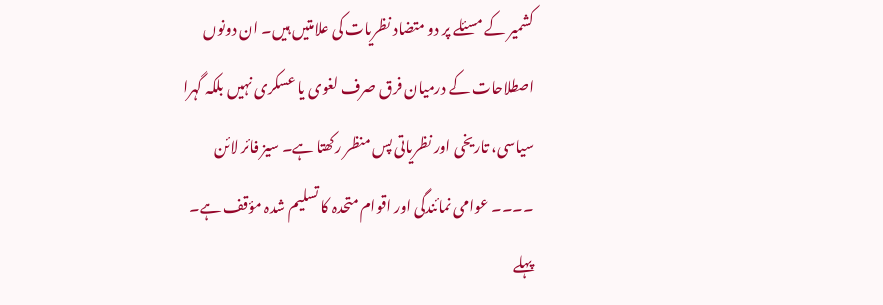کشمیر کے مسئلے پر دو متضاد نظریات کی علامتیں ہیں۔ ان دونوں اصطلاحات کے درمیان فرق صرف لغوی یا عسکری نہیں بلکہ گہرا سیاسی، تاریخی اور نظریاتی پس منظر رکھتا ہے۔ سیز فائر لائن ۔۔۔۔ عوامی نمائندگی اور اقوام متحدہ کا تسلیم شدہ مؤقف ہے۔ پہلے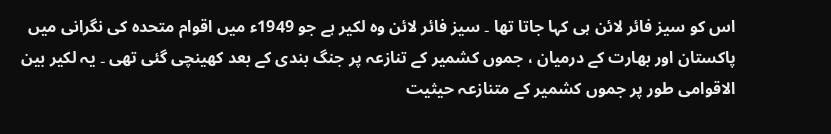اس کو سیز فائر لائن ہی کہا جاتا تھا ۔ سیز فائر لائن وہ لکیر ہے جو 1949ء میں اقوام متحدہ کی نگرانی میں پاکستان اور بھارت کے درمیان ، جموں کشمیر کے تنازعہ پر جنگ بندی کے بعد کھینچی گئی تھی ۔ یہ لکیر بین الاقوامی طور پر جموں کشمیر کے متنازعہ حیثیت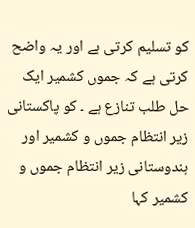کو تسلیم کرتی ہے اور یہ واضح کرتی ہے کہ جموں کشمیر ایک حل طلب تنازع ہے ۔ کو پاکستانی زیر انتظام جموں و کشمیر اور ہندوستانی زیر انتظام جموں و کشمیر کہا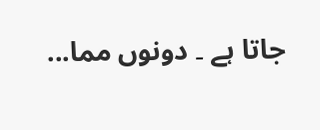جاتا ہے ۔ دونوں مما...